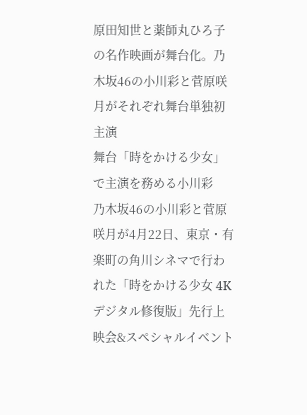原田知世と薬師丸ひろ子の名作映画が舞台化。乃木坂46の小川彩と菅原咲月がそれぞれ舞台単独初主演
舞台「時をかける少女」で主演を務める小川彩
乃木坂46の小川彩と菅原咲月が4月22日、東京・有楽町の角川シネマで行われた「時をかける少女 4Kデジタル修復版」先行上映会&スペシャルイベント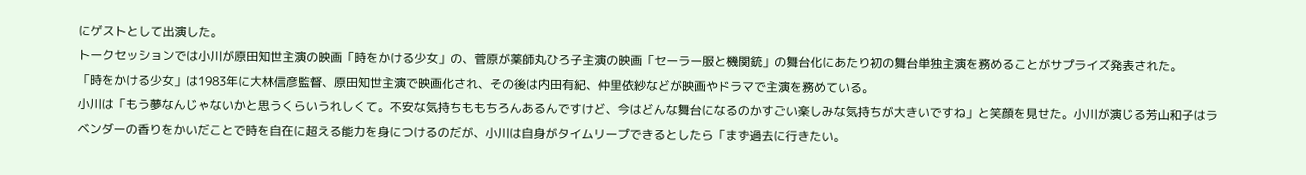にゲストとして出演した。
トークセッションでは小川が原田知世主演の映画「時をかける少女」の、菅原が薬師丸ひろ子主演の映画「セーラー服と機関銃」の舞台化にあたり初の舞台単独主演を務めることがサプライズ発表された。
「時をかける少女」は1983年に大林信彦監督、原田知世主演で映画化され、その後は内田有紀、仲里依紗などが映画やドラマで主演を務めている。
小川は「もう夢なんじゃないかと思うくらいうれしくて。不安な気持ちももちろんあるんですけど、今はどんな舞台になるのかすごい楽しみな気持ちが大きいですね」と笑顔を見せた。小川が演じる芳山和子はラベンダーの香りをかいだことで時を自在に超える能力を身につけるのだが、小川は自身がタイムリープできるとしたら「まず過去に行きたい。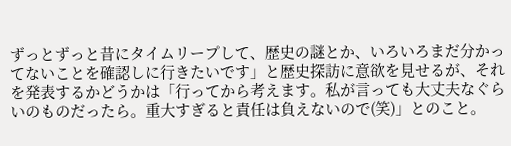ずっとずっと昔にタイムリープして、歴史の謎とか、いろいろまだ分かってないことを確認しに行きたいです」と歴史探訪に意欲を見せるが、それを発表するかどうかは「行ってから考えます。私が言っても大丈夫なぐらいのものだったら。重大すぎると責任は負えないので(笑)」とのこと。